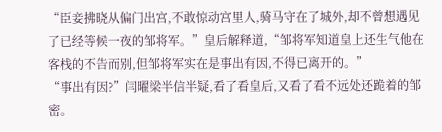“臣妾拂晓从偏门出宫,不敢惊动宫里人,骑马守在了城外,却不曾想遇见了已经等候一夜的邹将军。”皇后解释道,“邹将军知道皇上还生气他在客栈的不告而别,但邹将军实在是事出有因,不得已离开的。”
“事出有因?”闫曜梁半信半疑,看了看皇后,又看了看不远处还跪着的邹密。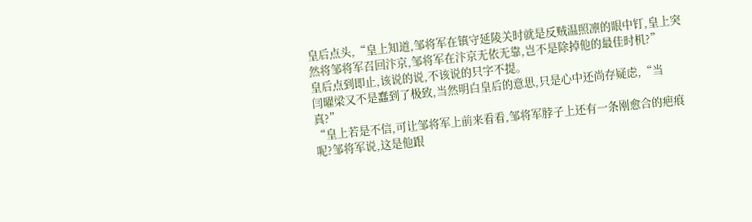皇后点头,“皇上知道,邹将军在镇守延陵关时就是反贼温照凛的眼中钉,皇上突然将邹将军召回汴京,邹将军在汴京无依无靠,岂不是除掉他的最佳时机?”
皇后点到即止,该说的说,不该说的只字不提。
闫曜梁又不是蠢到了极致,当然明白皇后的意思,只是心中还尚存疑虑,“当真?”
“皇上若是不信,可让邹将军上前来看看,邹将军脖子上还有一条刚愈合的疤痕呢?邹将军说,这是他跟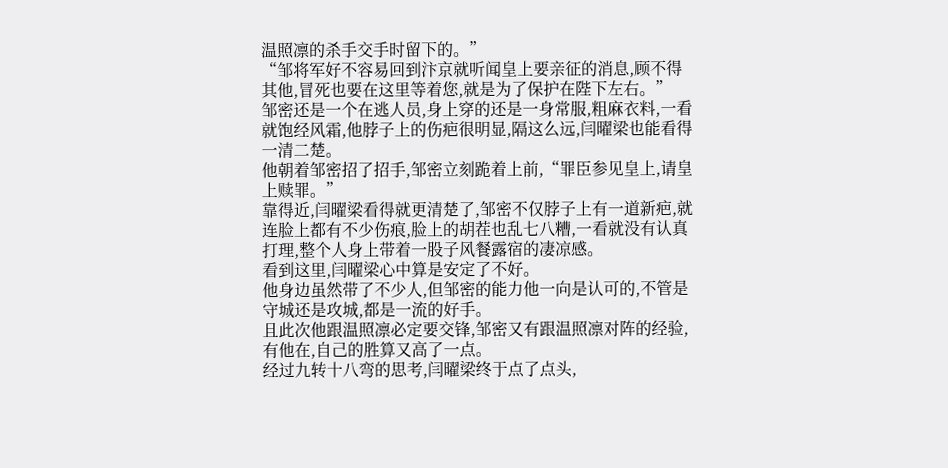温照凛的杀手交手时留下的。”
“邹将军好不容易回到汴京就听闻皇上要亲征的消息,顾不得其他,冒死也要在这里等着您,就是为了保护在陛下左右。”
邹密还是一个在逃人员,身上穿的还是一身常服,粗麻衣料,一看就饱经风霜,他脖子上的伤疤很明显,隔这么远,闫曜梁也能看得一清二楚。
他朝着邹密招了招手,邹密立刻跪着上前,“罪臣参见皇上,请皇上赎罪。”
靠得近,闫曜梁看得就更清楚了,邹密不仅脖子上有一道新疤,就连脸上都有不少伤痕,脸上的胡茬也乱七八糟,一看就没有认真打理,整个人身上带着一股子风餐露宿的凄凉感。
看到这里,闫曜梁心中算是安定了不好。
他身边虽然带了不少人,但邹密的能力他一向是认可的,不管是守城还是攻城,都是一流的好手。
且此次他跟温照凛必定要交锋,邹密又有跟温照凛对阵的经验,有他在,自己的胜算又高了一点。
经过九转十八弯的思考,闫曜梁终于点了点头,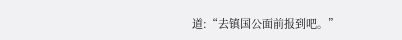道:“去镇国公面前报到吧。”